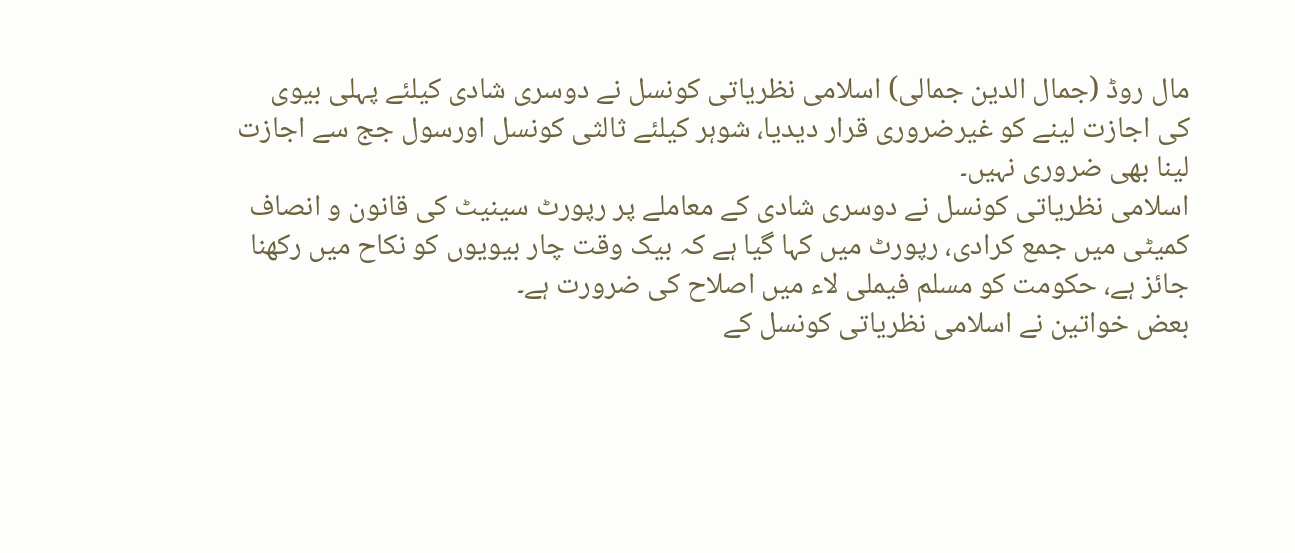مال روڈ (جمال الدین جمالی) اسلامی نظریاتی کونسل نے دوسری شادی کیلئے پہلی بیوی کی اجازت لینے کو غیرضروری قرار دیدیا، شوہر کیلئے ثالثی کونسل اورسول جج سے اجازت لینا بھی ضروری نہیں۔
اسلامی نظریاتی کونسل نے دوسری شادی کے معاملے پر رپورٹ سینیٹ کی قانون و انصاف کمیٹی میں جمع کرادی، رپورٹ میں کہا گیا ہے کہ بیک وقت چار بیویوں کو نکاح میں رکھنا جائز ہے، حکومت کو مسلم فیملی لاء میں اصلاح کی ضرورت ہے۔
بعض خواتین نے اسلامی نظریاتی کونسل کے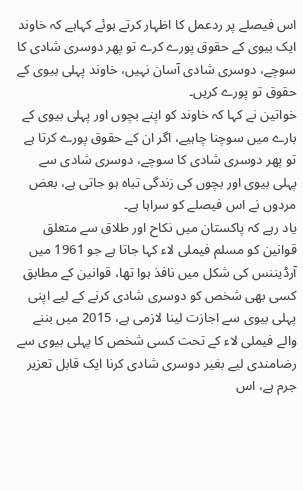اس فیصلے پر ردعمل کا اظہار کرتے ہوئے کہاہے کہ خاوند ایک بیوی کے حقوق پورے کرے تو پھر دوسری شادی کا سوچے، دوسری شادی آسان نہیں، خاوند پہلی بیوی کے حقوق تو پورے کریں۔
خواتین نے کہا کہ خاوند کو اپنے بچوں اور پہلی بیوی کے بارے میں سوچنا چاہیے، اگر ان کے حقوق پورے کرتا ہے تو پھر دوسری شادی کا سوچے، دوسری شادی سے پہلی بیوی اور بچوں کی زندگی تباہ ہو جاتی ہے، بعض مردوں نے اس فیصلے کو سراہا ہے۔
یاد رہے کہ پاکستان میں نکاح اور طلاق سے متعلق قوانین کو مسلم فیملی لاء کہا جاتا ہے جو 1961 میں آرڈیننس کی شکل میں نافذ ہوا تھا، قوانین کے مطابق کسی بھی شخص کو دوسری شادی کرنے کے لیے اپنی پہلی بیوی سے اجازت لینا لازمی ہے، 2015 میں بننے والے فیملی لاء کے تحت کسی شخص کا پہلی بیوی سے رضامندی لیے بغیر دوسری شادی کرنا ایک قابل تعزیر جرم ہے، اس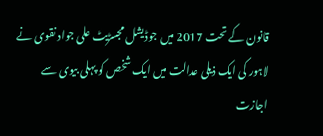قانون کے تحت 2017 میں جوڈیشل مجسڑیٹ علی جواد نقوی نے لاہور کی ایک ذیلی عدالت میں ایک شخص کو پہلی بیوی سے اجازت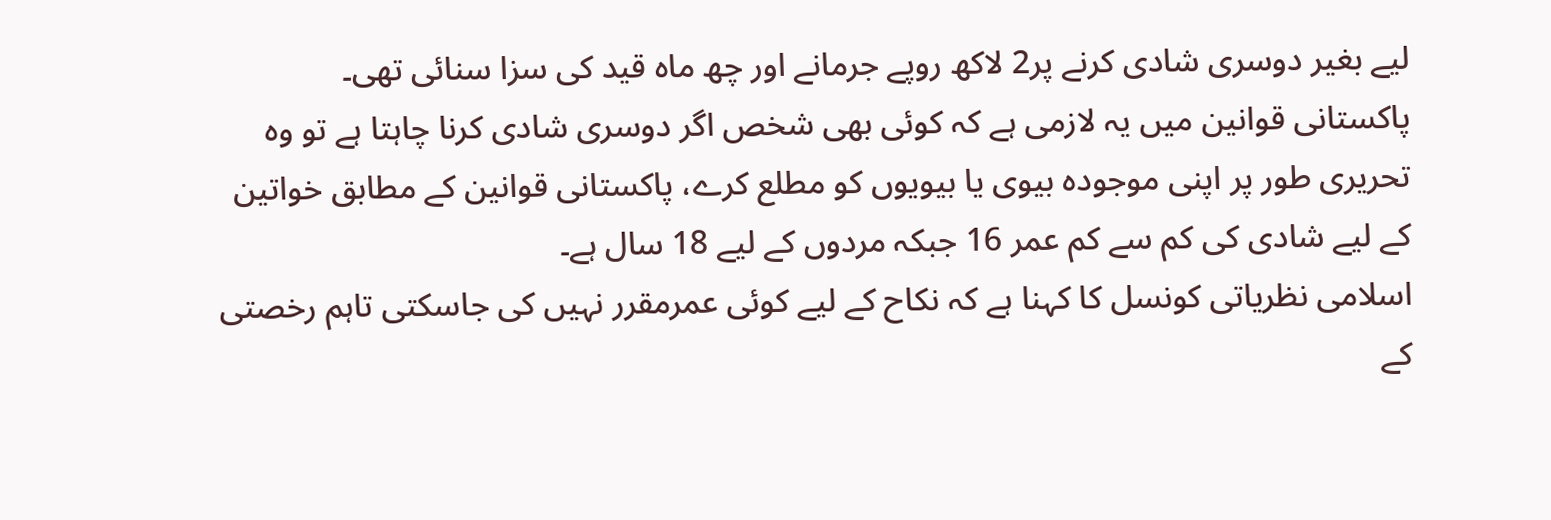لیے بغیر دوسری شادی کرنے پر2 لاکھ روپے جرمانے اور چھ ماہ قید کی سزا سنائی تھی۔
پاکستانی قوانین میں یہ لازمی ہے کہ کوئی بھی شخص اگر دوسری شادی کرنا چاہتا ہے تو وہ تحریری طور پر اپنی موجودہ بیوی یا بیویوں کو مطلع کرے، پاکستانی قوانین کے مطابق خواتین کے لیے شادی کی کم سے کم عمر 16 جبکہ مردوں کے لیے 18 سال ہے۔
اسلامی نظریاتی کونسل کا کہنا ہے کہ نکاح کے لیے کوئی عمرمقرر نہیں کی جاسکتی تاہم رخصتی کے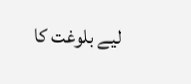لیے بلوغت کا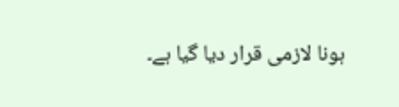ہونا لازمی قرار دیا گیا ہے۔